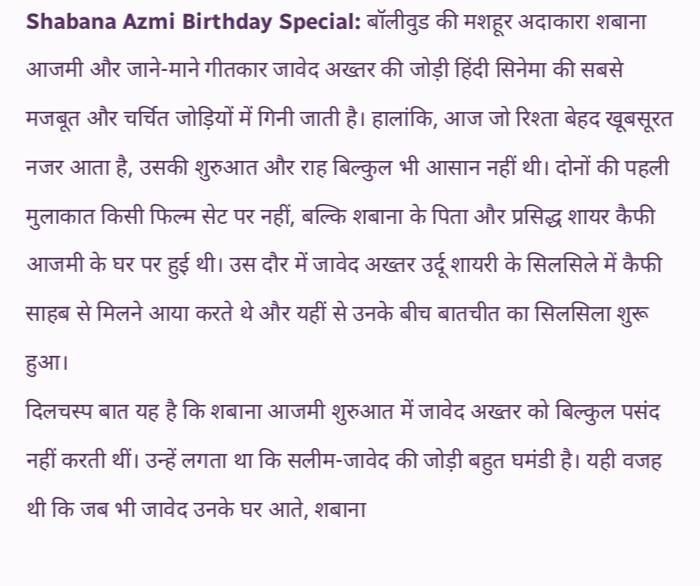Shabana Azmi Birthday Special: बॉलीवुड की मशहूर अदाकारा शबाना आजमी और जाने-माने गीतकार जावेद अख्तर की जोड़ी हिंदी सिनेमा की सबसे मजबूत और चर्चित जोड़ियों में गिनी जाती है। हालांकि, आज जो रिश्ता बेहद खूबसूरत नजर आता है, उसकी शुरुआत और राह बिल्कुल भी आसान नहीं थी। दोनों की पहली मुलाकात किसी फिल्म सेट पर नहीं, बल्कि शबाना के पिता और प्रसिद्ध शायर कैफी आजमी के घर पर हुई थी। उस दौर में जावेद अख्तर उर्दू शायरी के सिलसिले में कैफी साहब से मिलने आया करते थे और यहीं से उनके बीच बातचीत का सिलसिला शुरू हुआ।
दिलचस्प बात यह है कि शबाना आजमी शुरुआत में जावेद अख्तर को बिल्कुल पसंद नहीं करती थीं। उन्हें लगता था कि सलीम-जावेद की जोड़ी बहुत घमंडी है। यही वजह थी कि जब भी जावेद उनके घर आते, शबाना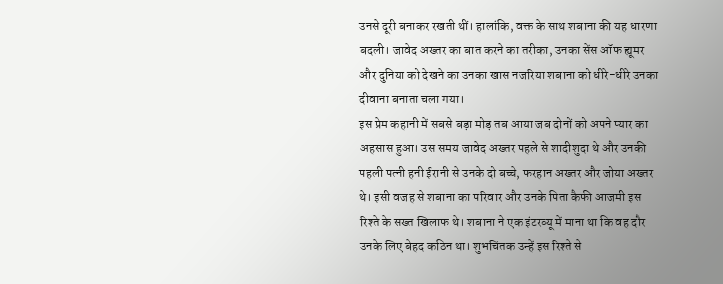उनसे दूरी बनाकर रखती थीं। हालांकि, वक्त के साथ शबाना की यह धारणा बदली। जावेद अख्तर का बात करने का तरीका, उनका सेंस ऑफ ह्यूमर और दुनिया को देखने का उनका खास नजरिया शबाना को धीरे-धीरे उनका दीवाना बनाता चला गया।
इस प्रेम कहानी में सबसे बड़ा मोड़ तब आया जब दोनों को अपने प्यार का अहसास हुआ। उस समय जावेद अख्तर पहले से शादीशुदा थे और उनकी पहली पत्नी हनी ईरानी से उनके दो बच्चे, फरहान अख्तर और जोया अख्तर थे। इसी वजह से शबाना का परिवार और उनके पिता कैफी आजमी इस रिश्ते के सख्त खिलाफ थे। शबाना ने एक इंटरव्यू में माना था कि वह दौर उनके लिए बेहद कठिन था। शुभचिंतक उन्हें इस रिश्ते से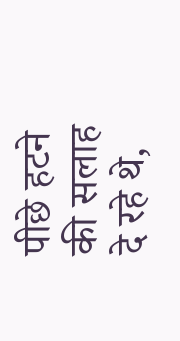पीछे हटने की सलाह दे रहे थे,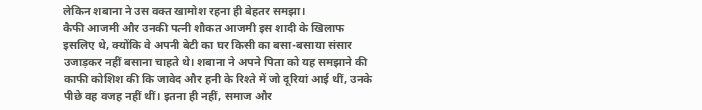लेकिन शबाना ने उस वक्त खामोश रहना ही बेहतर समझा।
कैफी आजमी और उनकी पत्नी शौकत आजमी इस शादी के खिलाफ इसलिए थे, क्योंकि वे अपनी बेटी का घर किसी का बसा-बसाया संसार उजाड़कर नहीं बसाना चाहते थे। शबाना ने अपने पिता को यह समझाने की काफी कोशिश की कि जावेद और हनी के रिश्ते में जो दूरियां आई थीं, उनके पीछे वह वजह नहीं थीं। इतना ही नहीं, समाज और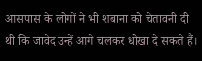आसपास के लोगों ने भी शबाना को चेतावनी दी थी कि जावेद उन्हें आगे चलकर धोखा दे सकते हैं।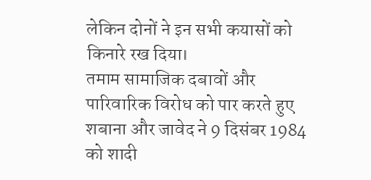लेकिन दोनों ने इन सभी कयासों को किनारे रख दिया।
तमाम सामाजिक दबावों और पारिवारिक विरोध को पार करते हुए शबाना और जावेद ने 9 दिसंबर 1984 को शादी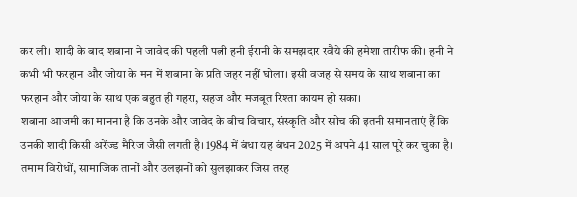कर ली। शादी के बाद शबाना ने जावेद की पहली पत्नी हनी ईरानी के समझदार रवैये की हमेशा तारीफ की। हनी ने कभी भी फरहान और जोया के मन में शबाना के प्रति जहर नहीं घोला। इसी वजह से समय के साथ शबाना का फरहान और जोया के साथ एक बहुत ही गहरा, सहज और मजबूत रिश्ता कायम हो सका।
शबाना आजमी का मानना है कि उनके और जावेद के बीच विचार, संस्कृति और सोच की इतनी समानताएं हैं कि उनकी शादी किसी अरेंज्ड मैरिज जैसी लगती है। 1984 में बंधा यह बंधन 2025 में अपने 41 साल पूरे कर चुका है। तमाम विरोधों, सामाजिक तानों और उलझनों को सुलझाकर जिस तरह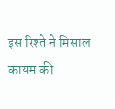इस रिश्ते ने मिसाल कायम की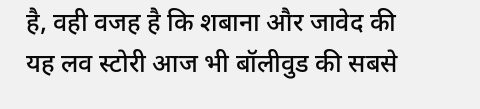है, वही वजह है कि शबाना और जावेद की यह लव स्टोरी आज भी बॉलीवुड की सबसे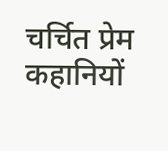चर्चित प्रेम कहानियों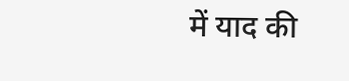में याद की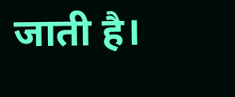जाती है।